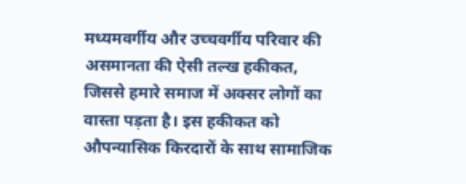मध्यमवर्गीय और उच्चवर्गीय परिवार की असमानता की ऐसी तल्ख हकीकत, जिससे हमारे समाज में अक्सर लोगों का वास्ता पड़ता है। इस हकीकत को औपन्यासिक किरदारों के साथ सामाजिक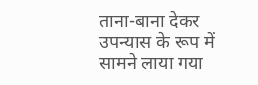ताना-बाना देकर उपन्यास के रूप में सामने लाया गया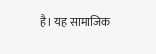है। यह सामाजिक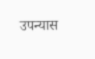उपन्यास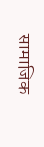सामाजिक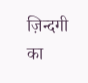ज़िन्दगी का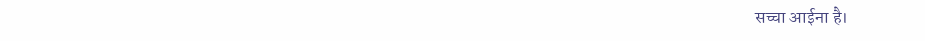सच्चा आईना है।